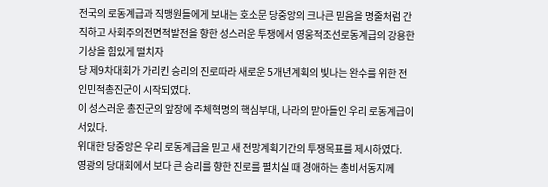전국의 로동계급과 직맹원들에게 보내는 호소문 당중앙의 크나큰 믿음을 명줄처럼 간직하고 사회주의전면적발전을 향한 성스러운 투쟁에서 영웅적조선로동계급의 강용한 기상을 힘있게 떨치자
당 제9차대회가 가리킨 승리의 진로따라 새로운 5개년계획의 빛나는 완수를 위한 전인민적총진군이 시작되였다.
이 성스러운 총진군의 앞장에 주체혁명의 핵심부대, 나라의 맏아들인 우리 로동계급이 서있다.
위대한 당중앙은 우리 로동계급을 믿고 새 전망계획기간의 투쟁목표를 제시하였다.
영광의 당대회에서 보다 큰 승리를 향한 진로를 펼치실 때 경애하는 총비서동지께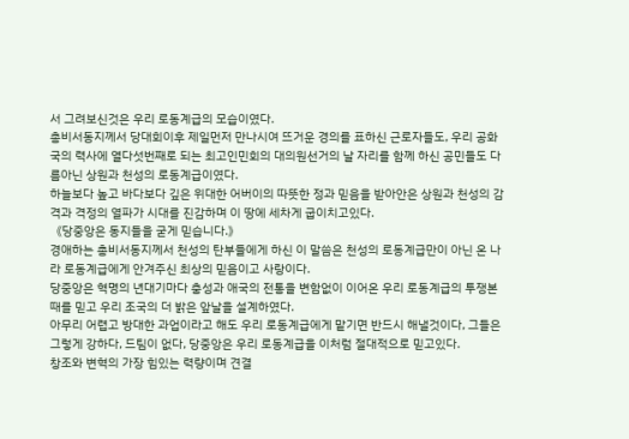서 그려보신것은 우리 로동계급의 모습이였다.
총비서동지께서 당대회이후 제일먼저 만나시여 뜨거운 경의를 표하신 근로자들도, 우리 공화국의 력사에 열다섯번째로 되는 최고인민회의 대의원선거의 날 자리를 함께 하신 공민들도 다름아닌 상원과 천성의 로동계급이였다.
하늘보다 높고 바다보다 깊은 위대한 어버이의 따뜻한 정과 믿음을 받아안은 상원과 천성의 감격과 격정의 열파가 시대를 진감하며 이 땅에 세차게 굽이치고있다.
《당중앙은 동지들을 굳게 믿습니다.》
경애하는 총비서동지께서 천성의 탄부들에게 하신 이 말씀은 천성의 로동계급만이 아닌 온 나라 로동계급에게 안겨주신 최상의 믿음이고 사랑이다.
당중앙은 혁명의 년대기마다 충성과 애국의 전통을 변함없이 이어온 우리 로동계급의 투쟁본때를 믿고 우리 조국의 더 밝은 앞날을 설계하였다.
아무리 어렵고 방대한 과업이라고 해도 우리 로동계급에게 맡기면 반드시 해낼것이다, 그들은 그렇게 강하다, 드팀이 없다, 당중앙은 우리 로동계급을 이처럼 절대적으로 믿고있다.
창조와 변혁의 가장 힘있는 력량이며 견결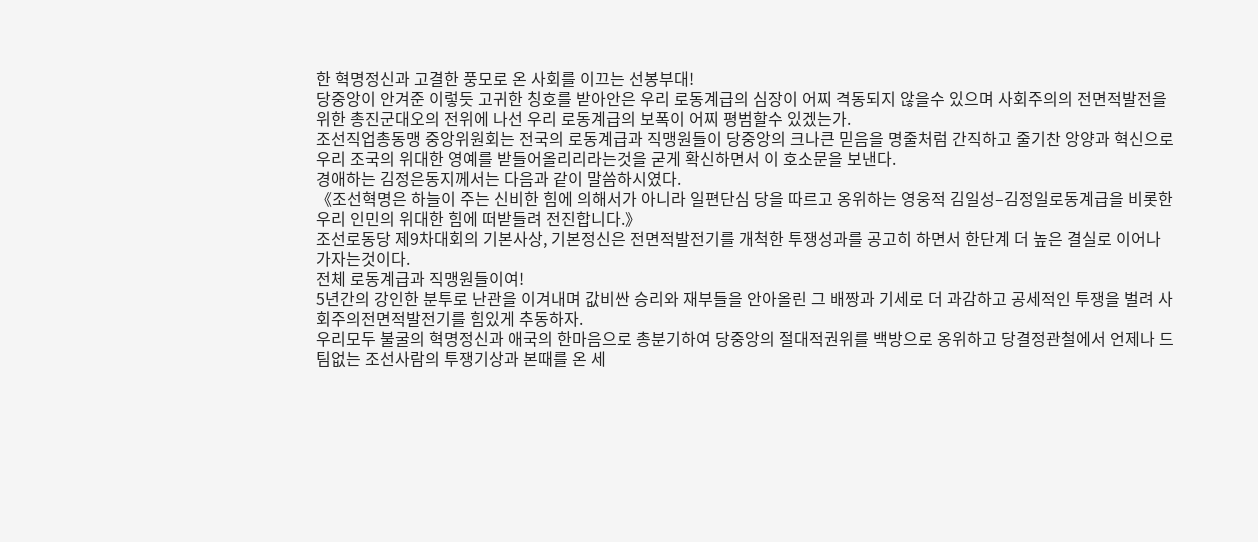한 혁명정신과 고결한 풍모로 온 사회를 이끄는 선봉부대!
당중앙이 안겨준 이렇듯 고귀한 칭호를 받아안은 우리 로동계급의 심장이 어찌 격동되지 않을수 있으며 사회주의의 전면적발전을 위한 총진군대오의 전위에 나선 우리 로동계급의 보폭이 어찌 평범할수 있겠는가.
조선직업총동맹 중앙위원회는 전국의 로동계급과 직맹원들이 당중앙의 크나큰 믿음을 명줄처럼 간직하고 줄기찬 앙양과 혁신으로 우리 조국의 위대한 영예를 받들어올리리라는것을 굳게 확신하면서 이 호소문을 보낸다.
경애하는 김정은동지께서는 다음과 같이 말씀하시였다.
《조선혁명은 하늘이 주는 신비한 힘에 의해서가 아니라 일편단심 당을 따르고 옹위하는 영웅적 김일성–김정일로동계급을 비롯한 우리 인민의 위대한 힘에 떠받들려 전진합니다.》
조선로동당 제9차대회의 기본사상, 기본정신은 전면적발전기를 개척한 투쟁성과를 공고히 하면서 한단계 더 높은 결실로 이어나가자는것이다.
전체 로동계급과 직맹원들이여!
5년간의 강인한 분투로 난관을 이겨내며 값비싼 승리와 재부들을 안아올린 그 배짱과 기세로 더 과감하고 공세적인 투쟁을 벌려 사회주의전면적발전기를 힘있게 추동하자.
우리모두 불굴의 혁명정신과 애국의 한마음으로 총분기하여 당중앙의 절대적권위를 백방으로 옹위하고 당결정관철에서 언제나 드팀없는 조선사람의 투쟁기상과 본때를 온 세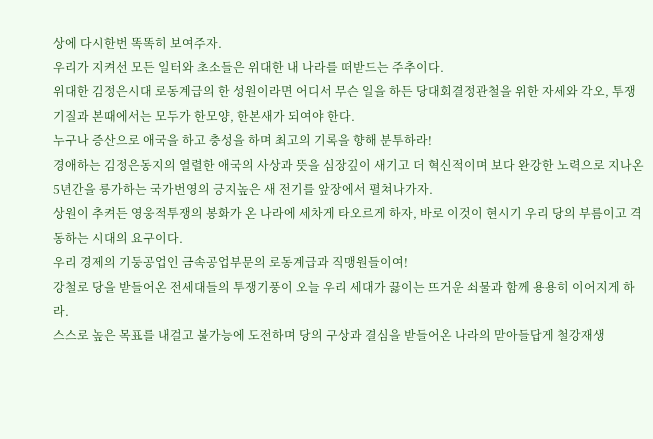상에 다시한번 똑똑히 보여주자.
우리가 지켜선 모든 일터와 초소들은 위대한 내 나라를 떠받드는 주추이다.
위대한 김정은시대 로동계급의 한 성원이라면 어디서 무슨 일을 하든 당대회결정관철을 위한 자세와 각오, 투쟁기질과 본때에서는 모두가 한모양, 한본새가 되여야 한다.
누구나 증산으로 애국을 하고 충성을 하며 최고의 기록을 향해 분투하라!
경애하는 김정은동지의 열렬한 애국의 사상과 뜻을 심장깊이 새기고 더 혁신적이며 보다 완강한 노력으로 지나온 5년간을 릉가하는 국가번영의 긍지높은 새 전기를 앞장에서 펼쳐나가자.
상원이 추켜든 영웅적투쟁의 봉화가 온 나라에 세차게 타오르게 하자, 바로 이것이 현시기 우리 당의 부름이고 격동하는 시대의 요구이다.
우리 경제의 기둥공업인 금속공업부문의 로동계급과 직맹원들이여!
강철로 당을 받들어온 전세대들의 투쟁기풍이 오늘 우리 세대가 끓이는 뜨거운 쇠물과 함께 용용히 이어지게 하라.
스스로 높은 목표를 내걸고 불가능에 도전하며 당의 구상과 결심을 받들어온 나라의 맏아들답게 철강재생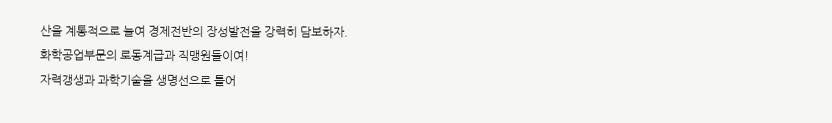산을 계통적으로 늘여 경제전반의 장성발전을 강력히 담보하자.
화학공업부문의 로동계급과 직맹원들이여!
자력갱생과 과학기술을 생명선으로 틀어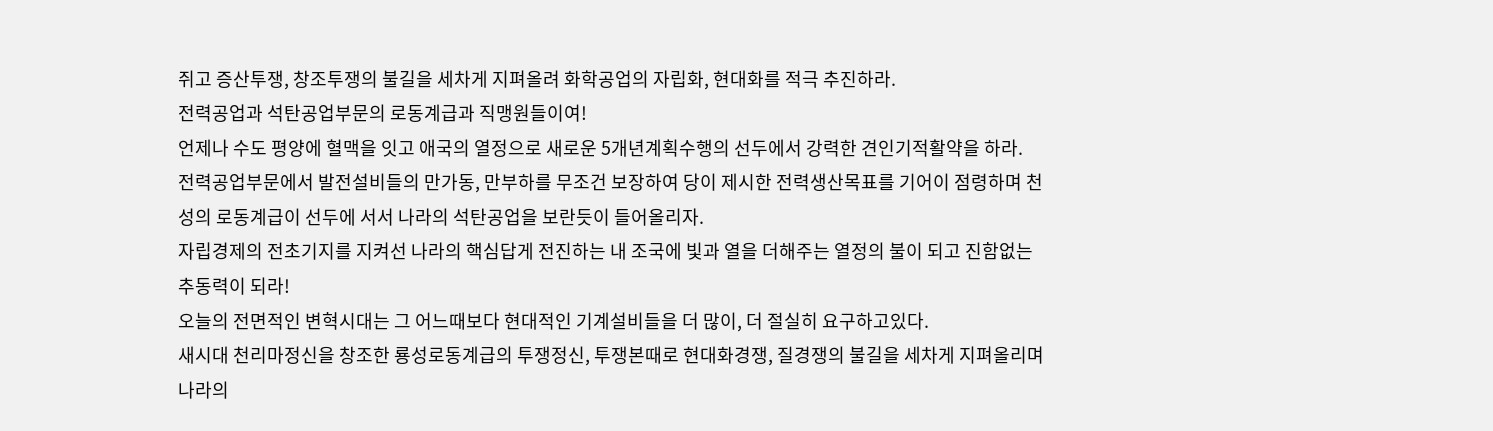쥐고 증산투쟁, 창조투쟁의 불길을 세차게 지펴올려 화학공업의 자립화, 현대화를 적극 추진하라.
전력공업과 석탄공업부문의 로동계급과 직맹원들이여!
언제나 수도 평양에 혈맥을 잇고 애국의 열정으로 새로운 5개년계획수행의 선두에서 강력한 견인기적활약을 하라.
전력공업부문에서 발전설비들의 만가동, 만부하를 무조건 보장하여 당이 제시한 전력생산목표를 기어이 점령하며 천성의 로동계급이 선두에 서서 나라의 석탄공업을 보란듯이 들어올리자.
자립경제의 전초기지를 지켜선 나라의 핵심답게 전진하는 내 조국에 빛과 열을 더해주는 열정의 불이 되고 진함없는 추동력이 되라!
오늘의 전면적인 변혁시대는 그 어느때보다 현대적인 기계설비들을 더 많이, 더 절실히 요구하고있다.
새시대 천리마정신을 창조한 룡성로동계급의 투쟁정신, 투쟁본때로 현대화경쟁, 질경쟁의 불길을 세차게 지펴올리며 나라의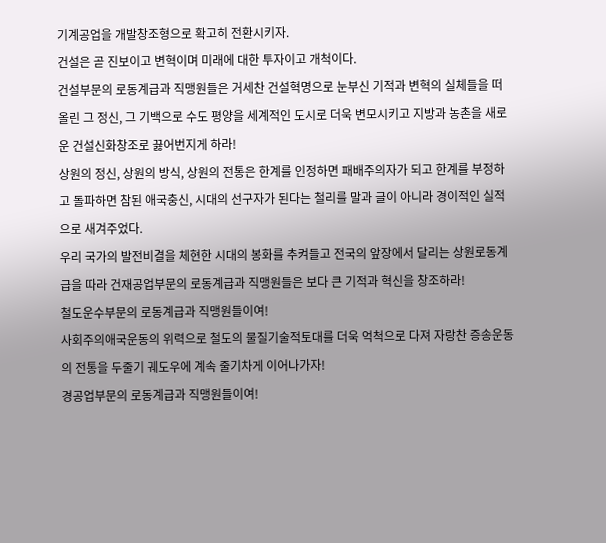기계공업을 개발창조형으로 확고히 전환시키자.
건설은 곧 진보이고 변혁이며 미래에 대한 투자이고 개척이다.
건설부문의 로동계급과 직맹원들은 거세찬 건설혁명으로 눈부신 기적과 변혁의 실체들을 떠올린 그 정신, 그 기백으로 수도 평양을 세계적인 도시로 더욱 변모시키고 지방과 농촌을 새로운 건설신화창조로 끓어번지게 하라!
상원의 정신, 상원의 방식, 상원의 전통은 한계를 인정하면 패배주의자가 되고 한계를 부정하고 돌파하면 참된 애국충신, 시대의 선구자가 된다는 철리를 말과 글이 아니라 경이적인 실적으로 새겨주었다.
우리 국가의 발전비결을 체현한 시대의 봉화를 추켜들고 전국의 앞장에서 달리는 상원로동계급을 따라 건재공업부문의 로동계급과 직맹원들은 보다 큰 기적과 혁신을 창조하라!
철도운수부문의 로동계급과 직맹원들이여!
사회주의애국운동의 위력으로 철도의 물질기술적토대를 더욱 억척으로 다져 자랑찬 증송운동의 전통을 두줄기 궤도우에 계속 줄기차게 이어나가자!
경공업부문의 로동계급과 직맹원들이여!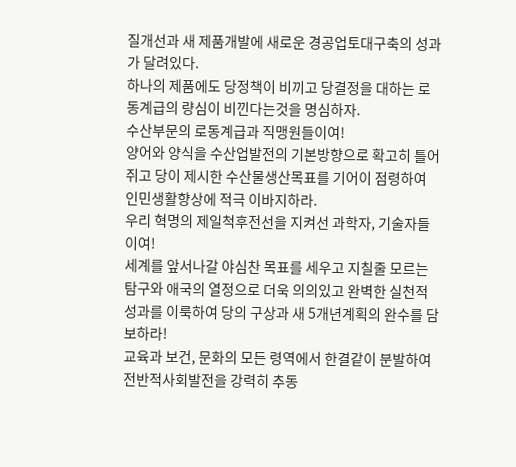질개선과 새 제품개발에 새로운 경공업토대구축의 성과가 달려있다.
하나의 제품에도 당정책이 비끼고 당결정을 대하는 로동계급의 량심이 비낀다는것을 명심하자.
수산부문의 로동계급과 직맹원들이여!
양어와 양식을 수산업발전의 기본방향으로 확고히 틀어쥐고 당이 제시한 수산물생산목표를 기어이 점령하여 인민생활향상에 적극 이바지하라.
우리 혁명의 제일척후전선을 지켜선 과학자, 기술자들이여!
세계를 앞서나갈 야심찬 목표를 세우고 지칠줄 모르는 탐구와 애국의 열정으로 더욱 의의있고 완벽한 실천적성과를 이룩하여 당의 구상과 새 5개년계획의 완수를 담보하라!
교육과 보건, 문화의 모든 령역에서 한결같이 분발하여 전반적사회발전을 강력히 추동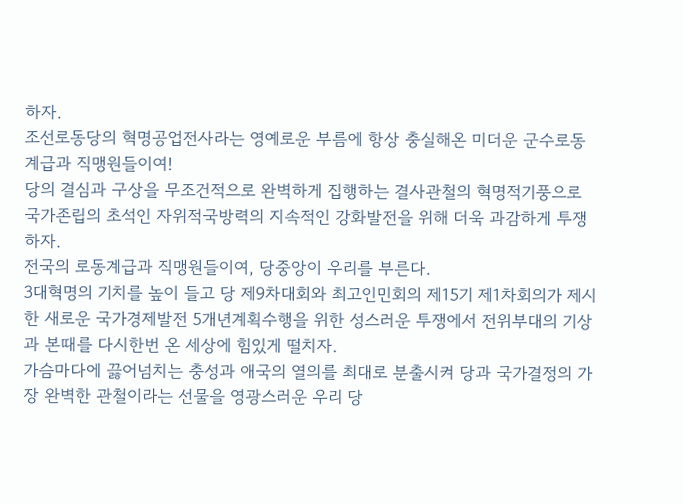하자.
조선로동당의 혁명공업전사라는 영예로운 부름에 항상 충실해온 미더운 군수로동계급과 직맹원들이여!
당의 결심과 구상을 무조건적으로 완벽하게 집행하는 결사관철의 혁명적기풍으로 국가존립의 초석인 자위적국방력의 지속적인 강화발전을 위해 더욱 과감하게 투쟁하자.
전국의 로동계급과 직맹원들이여, 당중앙이 우리를 부른다.
3대혁명의 기치를 높이 들고 당 제9차대회와 최고인민회의 제15기 제1차회의가 제시한 새로운 국가경제발전 5개년계획수행을 위한 성스러운 투쟁에서 전위부대의 기상과 본때를 다시한번 온 세상에 힘있게 떨치자.
가슴마다에 끓어넘치는 충성과 애국의 열의를 최대로 분출시켜 당과 국가결정의 가장 완벽한 관철이라는 선물을 영광스러운 우리 당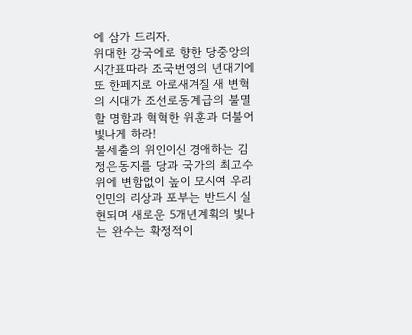에 삼가 드리자.
위대한 강국에로 향한 당중앙의 시간표따라 조국번영의 년대기에 또 한페지로 아로새겨질 새 변혁의 시대가 조선로동계급의 불멸할 명함과 혁혁한 위훈과 더불어 빛나게 하라!
불세출의 위인이신 경애하는 김정은동지를 당과 국가의 최고수위에 변함없이 높이 모시여 우리 인민의 리상과 포부는 반드시 실현되며 새로운 5개년계획의 빛나는 완수는 확정적이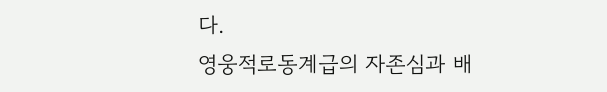다.
영웅적로동계급의 자존심과 배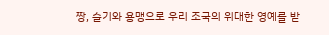짱, 슬기와 용맹으로 우리 조국의 위대한 영예를 받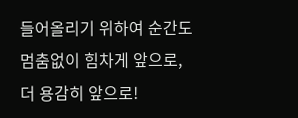들어올리기 위하여 순간도 멈춤없이 힘차게 앞으로, 더 용감히 앞으로!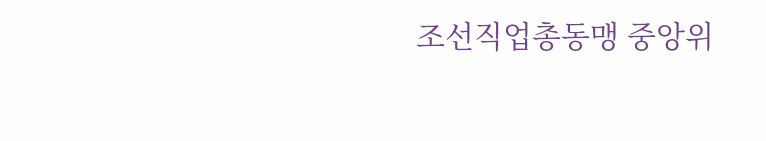조선직업총동맹 중앙위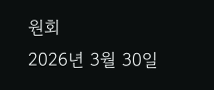원회
2026년 3월 30일